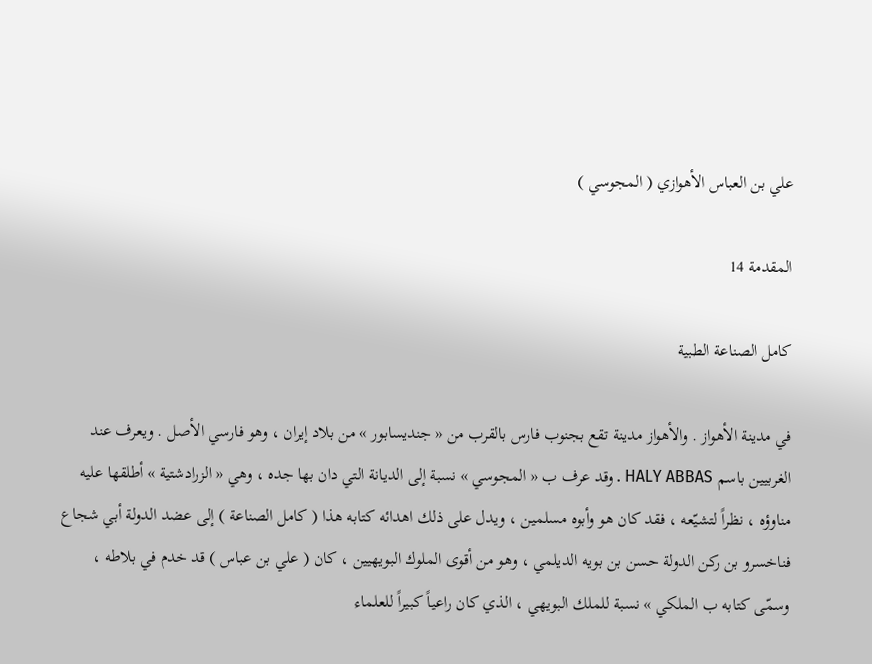علي بن العباس الأهوازي ( المجوسي )

المقدمة 14

كامل الصناعة الطبية

في مدينة الأهواز . والأهواز مدينة تقع بجنوب فارس بالقرب من « جنديسابور » من بلاد إيران ، وهو فارسي الأصل . ويعرف عند الغربيين باسم HALY ABBAS . وقد عرف ب « المجوسي » نسبة إلى الديانة التي دان بها جده ، وهي « الزرادشتية » أطلقها عليه مناوؤه ، نظراً لتشيّعه ، فقد كان هو وأبوه مسلمين ، ويدل على ذلك اهدائه كتابه هذا ( كامل الصناعة ) إلى عضد الدولة أبي شجاع فناخسرو بن ركن الدولة حسن بن بويه الديلمي ، وهو من أقوى الملوك البويهيين ، كان ( علي بن عباس ) قد خدم في بلاطه ، وسمّى كتابه ب الملكي » نسبة للملك البويهي ، الذي كان راعياً كبيراً للعلماء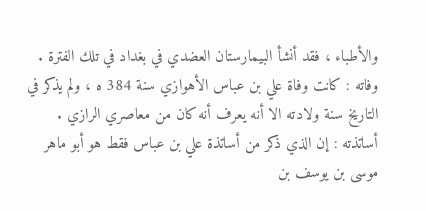والأطباء ، فقد أنشأ البيمارستان العضدي في بغداد في تلك الفترة . وفاته : كانت وفاة علي بن عباس الأهوازي سنة 384 ه ، ولم يذكر في التاريخ سنة ولادته الا أنه يعرف أنه كان من معاصري الرازي . أساتذته : إن الذي ذكر من أساتذة علي بن عباس فقط هو أبو ماهر موسى بن يوسف بن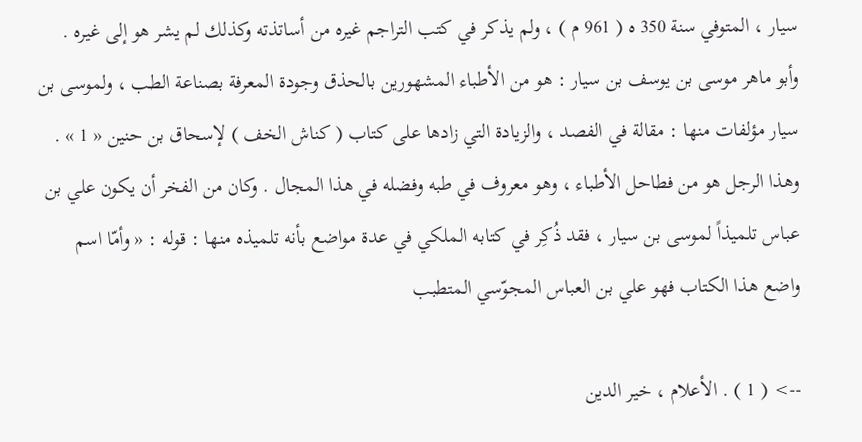سيار ، المتوفي سنة 350 ه ( 961 م ) ، ولم يذكر في كتب التراجم غيره من أساتذته وكذلك لم يشر هو إلى غيره . وأبو ماهر موسى بن يوسف بن سيار : هو من الأطباء المشهورين بالحذق وجودة المعرفة بصناعة الطب ، ولموسى بن سيار مؤلفات منها : مقالة في الفصد ، والزيادة التي زادها على كتاب ( كناش الخف ) لإسحاق بن حنين « 1 » . وهذا الرجل هو من فطاحل الأطباء ، وهو معروف في طبه وفضله في هذا المجال . وكان من الفخر أن يكون علي بن عباس تلميذاً لموسى بن سيار ، فقد ذُكِر في كتابه الملكي في عدة مواضع بأنه تلميذه منها : قوله : « وأمّا اسم واضع هذا الكتاب فهو علي بن العباس المجوّسي المتطبب

--> ( 1 ) . الأعلام ، خير الدين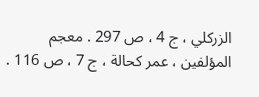الزركلي ، ج 4 ، ص 297 . معجم المؤلفين ، عمر كحالة ، ج 7 ، ص 116 .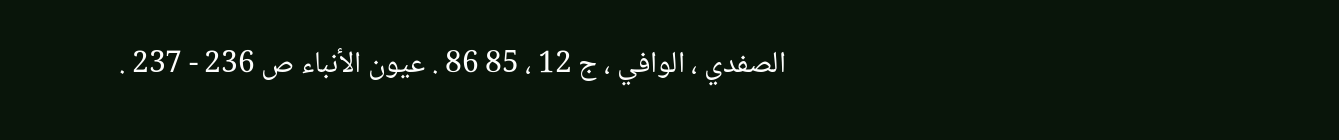الصفدي ، الوافي ، ج 12 ، 85 86 . عيون الأنباء ص 236 - 237 .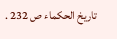تاريخ الحكماء ص 232 .